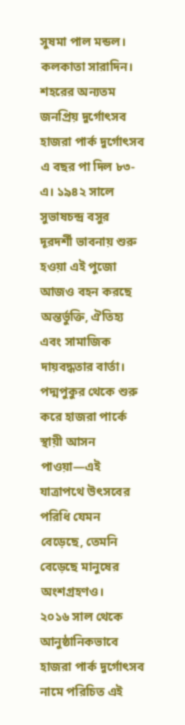সুষমা পাল মন্ডল। কলকাতা সারাদিন।
শহরের অন্যতম জনপ্রিয় দুর্গোৎসব হাজরা পার্ক দুর্গোৎসব এ বছর পা দিল ৮৩-এ। ১৯৪২ সালে সুভাষচন্দ্র বসুর দূরদর্শী ভাবনায় শুরু হওয়া এই পুজো আজও বহন করছে অন্তর্ভুক্তি, ঐতিহ্য এবং সামাজিক দায়বদ্ধতার বার্তা। পদ্মপুকুর থেকে শুরু করে হাজরা পার্কে স্থায়ী আসন পাওয়া—এই যাত্রাপথে উৎসবের পরিধি যেমন বেড়েছে, তেমনি বেড়েছে মানুষের অংশগ্রহণও।
২০১৬ সাল থেকে আনুষ্ঠানিকভাবে হাজরা পার্ক দুর্গোৎসব নামে পরিচিত এই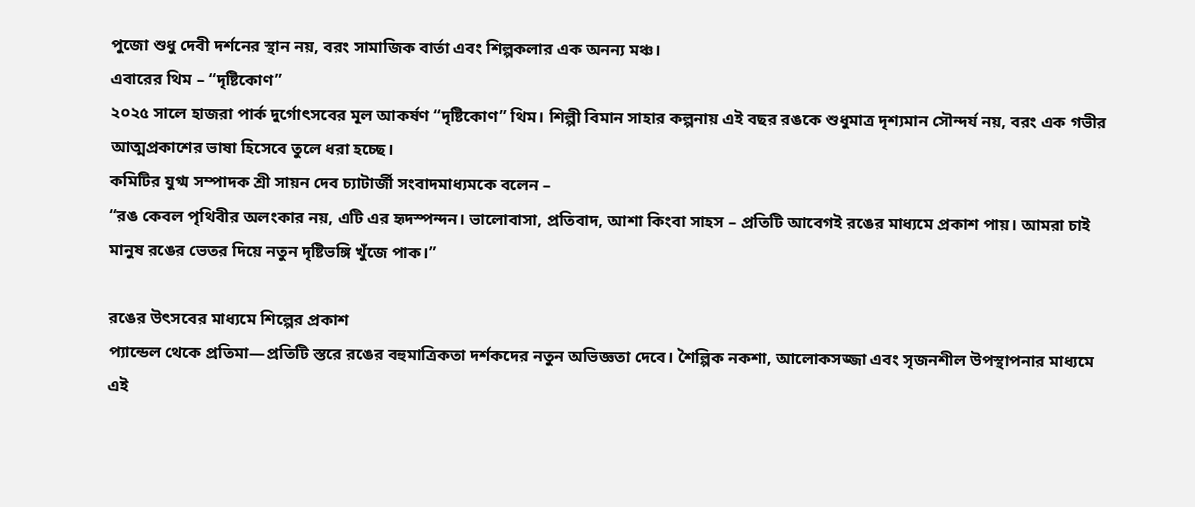পুজো শুধু দেবী দর্শনের স্থান নয়, বরং সামাজিক বার্তা এবং শিল্পকলার এক অনন্য মঞ্চ।
এবারের থিম – “দৃষ্টিকোণ”
২০২৫ সালে হাজরা পার্ক দুর্গোৎসবের মূল আকর্ষণ “দৃষ্টিকোণ” থিম। শিল্পী বিমান সাহার কল্পনায় এই বছর রঙকে শুধুমাত্র দৃশ্যমান সৌন্দর্য নয়, বরং এক গভীর আত্মপ্রকাশের ভাষা হিসেবে তুলে ধরা হচ্ছে।
কমিটির যুগ্ম সম্পাদক শ্রী সায়ন দেব চ্যাটার্জী সংবাদমাধ্যমকে বলেন –
“রঙ কেবল পৃথিবীর অলংকার নয়, এটি এর হৃদস্পন্দন। ভালোবাসা, প্রতিবাদ, আশা কিংবা সাহস – প্রতিটি আবেগই রঙের মাধ্যমে প্রকাশ পায়। আমরা চাই মানুষ রঙের ভেতর দিয়ে নতুন দৃষ্টিভঙ্গি খুঁজে পাক।”

রঙের উৎসবের মাধ্যমে শিল্পের প্রকাশ
প্যান্ডেল থেকে প্রতিমা—প্রতিটি স্তরে রঙের বহুমাত্রিকতা দর্শকদের নতুন অভিজ্ঞতা দেবে। শৈল্পিক নকশা, আলোকসজ্জা এবং সৃজনশীল উপস্থাপনার মাধ্যমে এই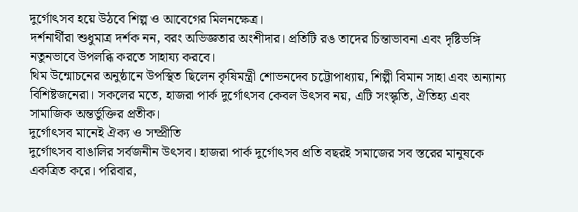দুর্গোৎসব হয়ে উঠবে শিল্প ও আবেগের মিলনক্ষেত্র।
দর্শনার্থীরা শুধুমাত্র দর্শক নন, বরং অভিজ্ঞতার অংশীদার। প্রতিটি রঙ তাদের চিন্তাভাবনা এবং দৃষ্টিভঙ্গি নতুনভাবে উপলব্ধি করতে সাহায্য করবে।
থিম উন্মোচনের অনুষ্ঠানে উপস্থিত ছিলেন কৃষিমন্ত্রী শোভনদেব চট্টোপাধ্যায়, শিল্পী বিমান সাহা এবং অন্যান্য বিশিষ্টজনেরা। সকলের মতে, হাজরা পার্ক দুর্গোৎসব কেবল উৎসব নয়, এটি সংস্কৃতি, ঐতিহ্য এবং সামাজিক অন্তর্ভুক্তির প্রতীক।
দুর্গোৎসব মানেই ঐক্য ও সম্প্রীতি
দুর্গোৎসব বাঙালির সর্বজনীন উৎসব। হাজরা পার্ক দুর্গোৎসব প্রতি বছরই সমাজের সব স্তরের মানুষকে একত্রিত করে। পরিবার,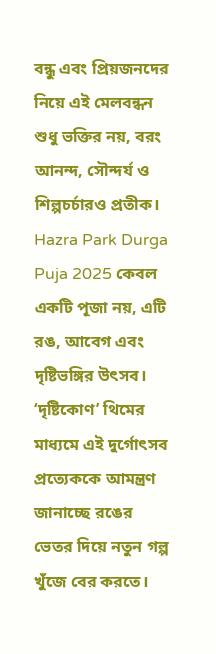বন্ধু এবং প্রিয়জনদের নিয়ে এই মেলবন্ধন শুধু ভক্তির নয়, বরং আনন্দ, সৌন্দর্য ও শিল্পচর্চারও প্রতীক।
Hazra Park Durga Puja 2025 কেবল একটি পূজা নয়, এটি রঙ, আবেগ এবং দৃষ্টিভঙ্গির উৎসব। ‘দৃষ্টিকোণ’ থিমের মাধ্যমে এই দুর্গোৎসব প্রত্যেককে আমন্ত্রণ জানাচ্ছে রঙের ভেতর দিয়ে নতুন গল্প খুঁজে বের করতে।